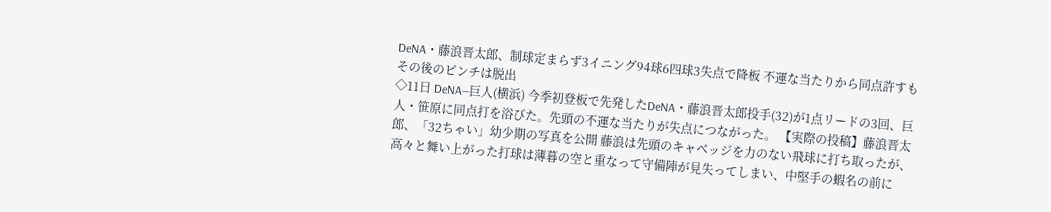DeNA・藤浪晋太郎、制球定まらず3イニング94球6四球3失点で降板 不運な当たりから同点許すもその後のピンチは脱出
◇11日 DeNA―巨人(横浜) 今季初登板で先発したDeNA・藤浪晋太郎投手(32)が1点リードの3回、巨人・笹原に同点打を浴びた。先頭の不運な当たりが失点につながった。 【実際の投稿】藤浪晋太郎、「32ちゃい」幼少期の写真を公開 藤浪は先頭のキャベッジを力のない飛球に打ち取ったが、高々と舞い上がった打球は薄暮の空と重なって守備陣が見失ってしまい、中堅手の蝦名の前に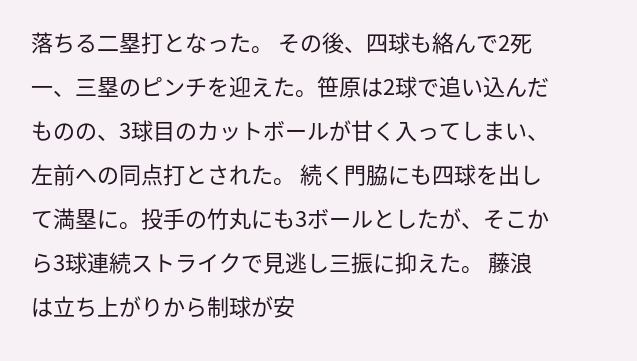落ちる二塁打となった。 その後、四球も絡んで2死一、三塁のピンチを迎えた。笹原は2球で追い込んだものの、3球目のカットボールが甘く入ってしまい、左前への同点打とされた。 続く門脇にも四球を出して満塁に。投手の竹丸にも3ボールとしたが、そこから3球連続ストライクで見逃し三振に抑えた。 藤浪は立ち上がりから制球が安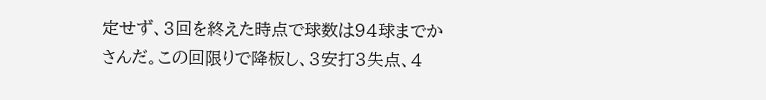定せず、3回を終えた時点で球数は94球までかさんだ。この回限りで降板し、3安打3失点、4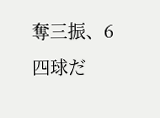奪三振、6四球だ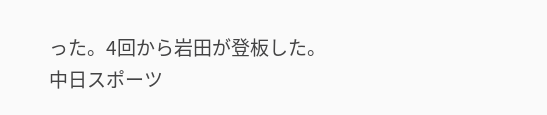った。4回から岩田が登板した。
中日スポーツ